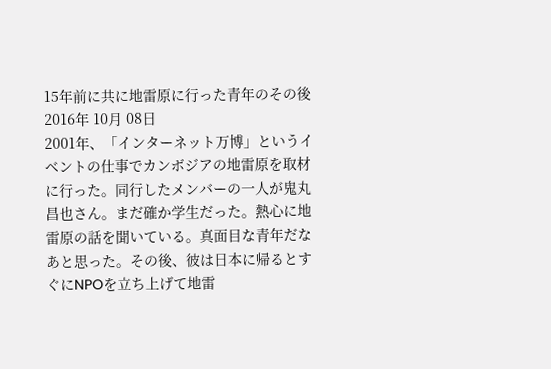15年前に共に地雷原に行った青年のその後
2016年 10月 08日
2001年、「インターネット万博」というイベントの仕事でカンボジアの地雷原を取材に行った。同行したメンバーの一人が鬼丸昌也さん。まだ確か学生だった。熱心に地雷原の話を聞いている。真面目な青年だなあと思った。その後、彼は日本に帰るとすぐにNPOを立ち上げて地雷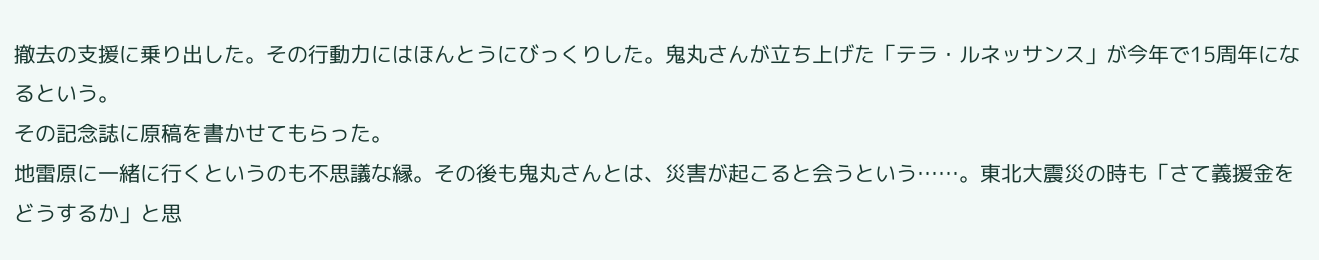撤去の支援に乗り出した。その行動力にはほんとうにびっくりした。鬼丸さんが立ち上げた「テラ・ルネッサンス」が今年で15周年になるという。
その記念誌に原稿を書かせてもらった。
地雷原に一緒に行くというのも不思議な縁。その後も鬼丸さんとは、災害が起こると会うという……。東北大震災の時も「さて義援金をどうするか」と思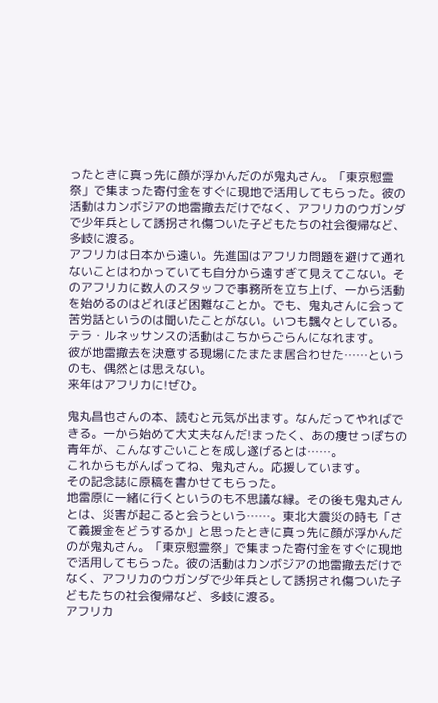ったときに真っ先に顔が浮かんだのが鬼丸さん。「東京慰霊祭」で集まった寄付金をすぐに現地で活用してもらった。彼の活動はカンボジアの地雷撤去だけでなく、アフリカのウガンダで少年兵として誘拐され傷ついた子どもたちの社会復帰など、多岐に渡る。
アフリカは日本から遠い。先進国はアフリカ問題を避けて通れないことはわかっていても自分から遠すぎて見えてこない。そのアフリカに数人のスタッフで事務所を立ち上げ、一から活動を始めるのはどれほど困難なことか。でも、鬼丸さんに会って苦労話というのは聞いたことがない。いつも飄々としている。
テラ・ルネッサンスの活動はこちからごらんになれます。
彼が地雷撤去を決意する現場にたまたま居合わせた……というのも、偶然とは思えない。
来年はアフリカに!ぜひ。

鬼丸昌也さんの本、読むと元気が出ます。なんだってやればできる。一から始めて大丈夫なんだ!まったく、あの痩せっぽちの青年が、こんなすごいことを成し遂げるとは……。
これからもがんばってね、鬼丸さん。応援しています。
その記念誌に原稿を書かせてもらった。
地雷原に一緒に行くというのも不思議な縁。その後も鬼丸さんとは、災害が起こると会うという……。東北大震災の時も「さて義援金をどうするか」と思ったときに真っ先に顔が浮かんだのが鬼丸さん。「東京慰霊祭」で集まった寄付金をすぐに現地で活用してもらった。彼の活動はカンボジアの地雷撤去だけでなく、アフリカのウガンダで少年兵として誘拐され傷ついた子どもたちの社会復帰など、多岐に渡る。
アフリカ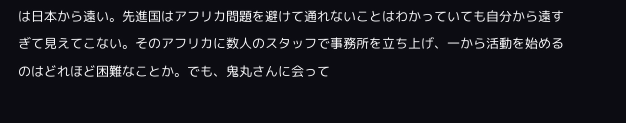は日本から遠い。先進国はアフリカ問題を避けて通れないことはわかっていても自分から遠すぎて見えてこない。そのアフリカに数人のスタッフで事務所を立ち上げ、一から活動を始めるのはどれほど困難なことか。でも、鬼丸さんに会って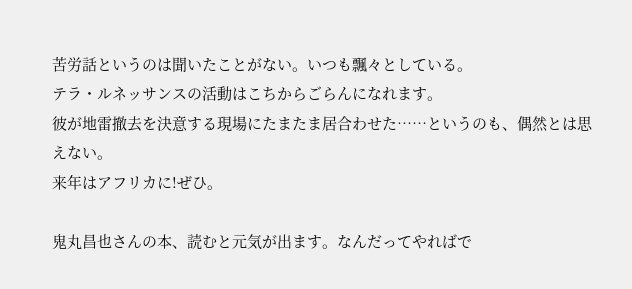苦労話というのは聞いたことがない。いつも飄々としている。
テラ・ルネッサンスの活動はこちからごらんになれます。
彼が地雷撤去を決意する現場にたまたま居合わせた……というのも、偶然とは思えない。
来年はアフリカに!ぜひ。

鬼丸昌也さんの本、読むと元気が出ます。なんだってやればで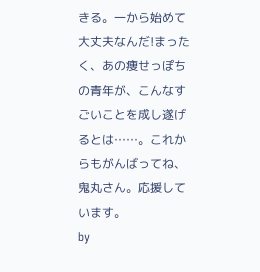きる。一から始めて大丈夫なんだ!まったく、あの痩せっぽちの青年が、こんなすごいことを成し遂げるとは……。これからもがんばってね、鬼丸さん。応援しています。
by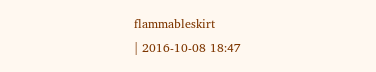flammableskirt
| 2016-10-08 18:47